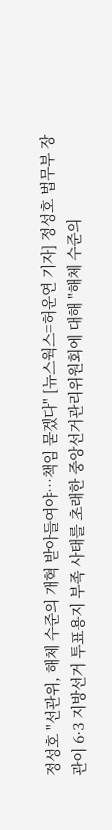정성호 "선관위, 해체 수준의 개혁 받아들여야…책임 묻겠다" [뉴스웍스=허운연 기자] 정성호 법무부 장관이 6·3 지방선거 투표용지 부족 사태를 초래한 중앙선거관리위원회에 대해 "해체 수준의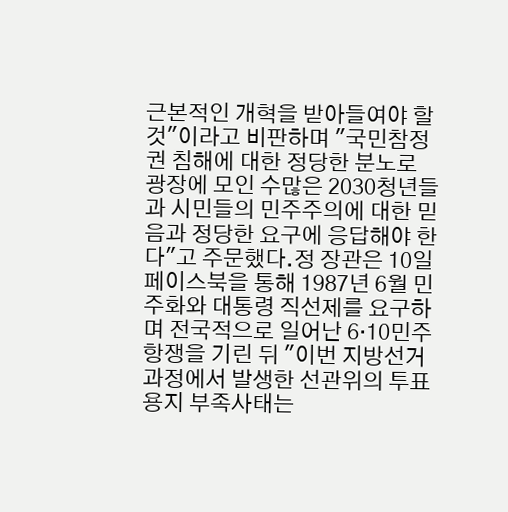근본적인 개혁을 받아들여야 할 것"이라고 비판하며 "국민참정권 침해에 대한 정당한 분노로 광장에 모인 수많은 2030청년들과 시민들의 민주주의에 대한 믿음과 정당한 요구에 응답해야 한다"고 주문했다.정 장관은 10일 페이스북을 통해 1987년 6월 민주화와 대통령 직선제를 요구하며 전국적으로 일어난 6·10민주항쟁을 기린 뒤 "이번 지방선거 과정에서 발생한 선관위의 투표용지 부족사태는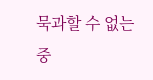묵과할 수 없는 중